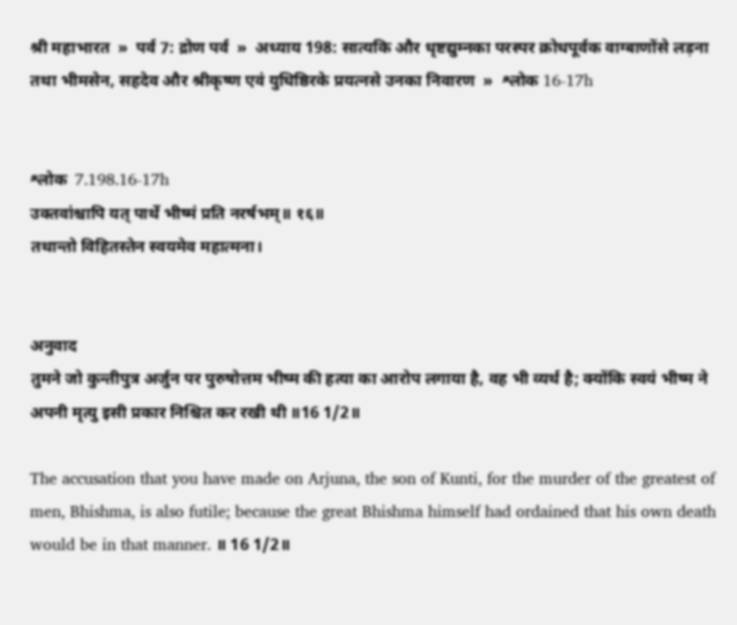श्री महाभारत  »  पर्व 7: द्रोण पर्व  »  अध्याय 198: सात्यकि और धृष्टद्युम्नका परस्पर क्रोधपूर्वक वाग्बाणोंसे लड़ना तथा भीमसेन, सहदेव और श्रीकृष्ण एवं युधिष्ठिरके प्रयत्नसे उनका निवारण  »  श्लोक 16-17h


श्लोक  7.198.16-17h
उक्तवांश्चापि यत् पार्थे भीष्मं प्रति नरर्षभम्॥ १६॥
तथान्तो विहितस्तेन स्वयमेव महात्मना।


अनुवाद
तुमने जो कुन्तीपुत्र अर्जुन पर पुरुषोत्तम भीष्म की हत्या का आरोप लगाया है, वह भी व्यर्थ है; क्योंकि स्वयं भीष्म ने अपनी मृत्यु इसी प्रकार निश्चित कर रखी थी ॥16 1/2॥

The accusation that you have made on Arjuna, the son of Kunti, for the murder of the greatest of men, Bhishma, is also futile; because the great Bhishma himself had ordained that his own death would be in that manner. ॥ 16 1/2॥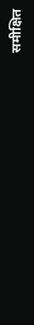समीक्षित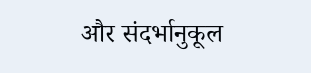और संदर्भानुकूल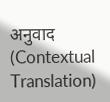अनुवाद (Contextual Translation)